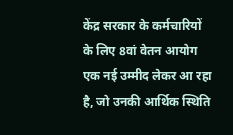केंद्र सरकार के कर्मचारियों के लिए 8वां वेतन आयोग एक नई उम्मीद लेकर आ रहा है, जो उनकी आर्थिक स्थिति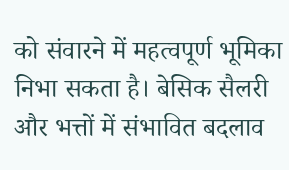को संवारने में महत्वपूर्ण भूमिका निभा सकता है। बेसिक सैलरी और भत्तों में संभावित बदलाव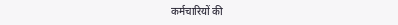कर्मचारियों की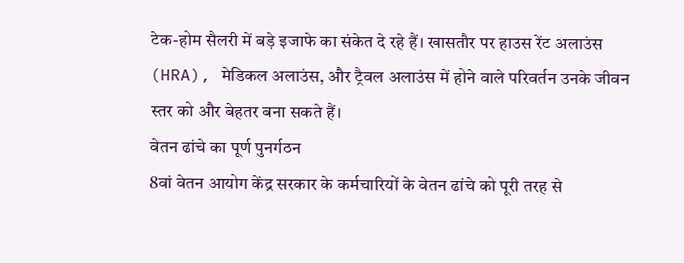टेक-होम सैलरी में बड़े इजाफे का संकेत दे रहे हैं। खासतौर पर हाउस रेंट अलाउंस (HRA), मेडिकल अलाउंस, और ट्रैवल अलाउंस में होने वाले परिवर्तन उनके जीवन स्तर को और बेहतर बना सकते हैं।
वेतन ढांचे का पूर्ण पुनर्गठन
8वां वेतन आयोग केंद्र सरकार के कर्मचारियों के वेतन ढांचे को पूरी तरह से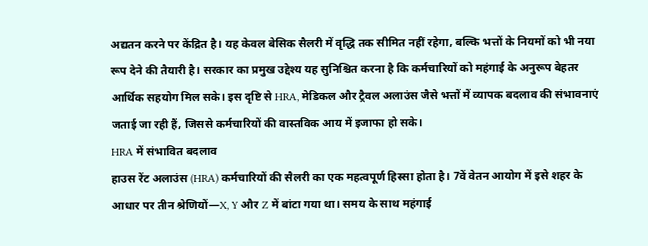अद्यतन करने पर केंद्रित है। यह केवल बेसिक सैलरी में वृद्धि तक सीमित नहीं रहेगा, बल्कि भत्तों के नियमों को भी नया रूप देने की तैयारी है। सरकार का प्रमुख उद्देश्य यह सुनिश्चित करना है कि कर्मचारियों को महंगाई के अनुरूप बेहतर आर्थिक सहयोग मिल सके। इस दृष्टि से HRA, मेडिकल और ट्रैवल अलाउंस जैसे भत्तों में व्यापक बदलाव की संभावनाएं जताई जा रही हैं, जिससे कर्मचारियों की वास्तविक आय में इजाफा हो सके।
HRA में संभावित बदलाव
हाउस रेंट अलाउंस (HRA) कर्मचारियों की सैलरी का एक महत्वपूर्ण हिस्सा होता है। 7वें वेतन आयोग में इसे शहर के आधार पर तीन श्रेणियों—X, Y और Z में बांटा गया था। समय के साथ महंगाई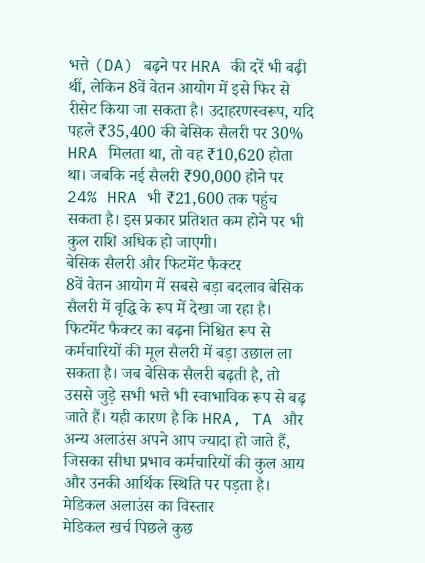भत्ते (DA) बढ़ने पर HRA की दरें भी बढ़ी थीं, लेकिन 8वें वेतन आयोग में इसे फिर से रीसेट किया जा सकता है। उदाहरणस्वरूप, यदि पहले ₹35,400 की बेसिक सैलरी पर 30% HRA मिलता था, तो वह ₹10,620 होता था। जबकि नई सैलरी ₹90,000 होने पर 24% HRA भी ₹21,600 तक पहुंच सकता है। इस प्रकार प्रतिशत कम होने पर भी कुल राशि अधिक हो जाएगी।
बेसिक सैलरी और फिटमेंट फैक्टर
8वें वेतन आयोग में सबसे बड़ा बदलाव बेसिक सैलरी में वृद्धि के रूप में देखा जा रहा है। फिटमेंट फैक्टर का बढ़ना निश्चित रूप से कर्मचारियों की मूल सैलरी में बड़ा उछाल ला सकता है। जब बेसिक सैलरी बढ़ती है, तो उससे जुड़े सभी भत्ते भी स्वाभाविक रूप से बढ़ जाते हैं। यही कारण है कि HRA, TA और अन्य अलाउंस अपने आप ज्यादा हो जाते हैं, जिसका सीधा प्रभाव कर्मचारियों की कुल आय और उनकी आर्थिक स्थिति पर पड़ता है।
मेडिकल अलाउंस का विस्तार
मेडिकल खर्च पिछले कुछ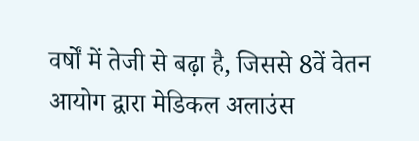वर्षों में तेजी से बढ़ा है, जिससे 8वें वेतन आयोग द्वारा मेडिकल अलाउंस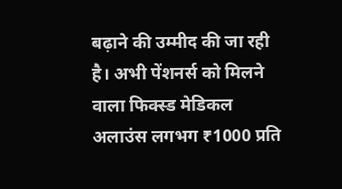बढ़ाने की उम्मीद की जा रही है। अभी पेंशनर्स को मिलने वाला फिक्स्ड मेडिकल अलाउंस लगभग ₹1000 प्रति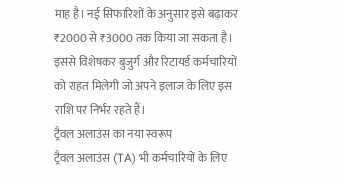माह है। नई सिफारिशों के अनुसार इसे बढ़ाकर ₹2000 से ₹3000 तक किया जा सकता है। इससे विशेषकर बुजुर्ग और रिटायर्ड कर्मचारियों को राहत मिलेगी जो अपने इलाज के लिए इस राशि पर निर्भर रहते हैं।
ट्रैवल अलाउंस का नया स्वरूप
ट्रैवल अलाउंस (TA) भी कर्मचारियों के लिए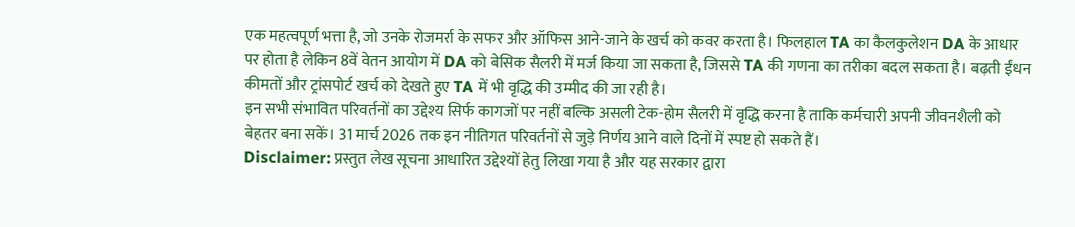एक महत्वपूर्ण भत्ता है, जो उनके रोजमर्रा के सफर और ऑफिस आने-जाने के खर्च को कवर करता है। फिलहाल TA का कैलकुलेशन DA के आधार पर होता है लेकिन 8वें वेतन आयोग में DA को बेसिक सैलरी में मर्ज किया जा सकता है, जिससे TA की गणना का तरीका बदल सकता है। बढ़ती ईंधन कीमतों और ट्रांसपोर्ट खर्च को देखते हुए TA में भी वृद्धि की उम्मीद की जा रही है।
इन सभी संभावित परिवर्तनों का उद्देश्य सिर्फ कागजों पर नहीं बल्कि असली टेक-होम सैलरी में वृद्धि करना है ताकि कर्मचारी अपनी जीवनशैली को बेहतर बना सकें। 31 मार्च 2026 तक इन नीतिगत परिवर्तनों से जुड़े निर्णय आने वाले दिनों में स्पष्ट हो सकते हैं।
Disclaimer: प्रस्तुत लेख सूचना आधारित उद्देश्यों हेतु लिखा गया है और यह सरकार द्वारा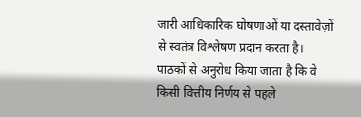जारी आधिकारिक घोषणाओं या दस्तावेज़ों से स्वतंत्र विश्लेषण प्रदान करता है। पाठकों से अनुरोध किया जाता है कि वे किसी वित्तीय निर्णय से पहले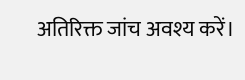अतिरिक्त जांच अवश्य करें।